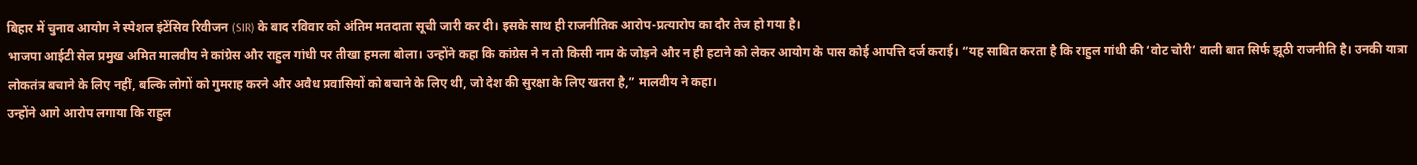बिहार में चुनाव आयोग ने स्पेशल इंटेंसिव रिवीजन (SIR) के बाद रविवार को अंतिम मतदाता सूची जारी कर दी। इसके साथ ही राजनीतिक आरोप-प्रत्यारोप का दौर तेज हो गया है।
भाजपा आईटी सेल प्रमुख अमित मालवीय ने कांग्रेस और राहुल गांधी पर तीखा हमला बोला। उन्होंने कहा कि कांग्रेस ने न तो किसी नाम के जोड़ने और न ही हटाने को लेकर आयोग के पास कोई आपत्ति दर्ज कराई। “यह साबित करता है कि राहुल गांधी की ‘वोट चोरी’ वाली बात सिर्फ झूठी राजनीति है। उनकी यात्रा लोकतंत्र बचाने के लिए नहीं, बल्कि लोगों को गुमराह करने और अवैध प्रवासियों को बचाने के लिए थी, जो देश की सुरक्षा के लिए खतरा है,” मालवीय ने कहा।
उन्होंने आगे आरोप लगाया कि राहुल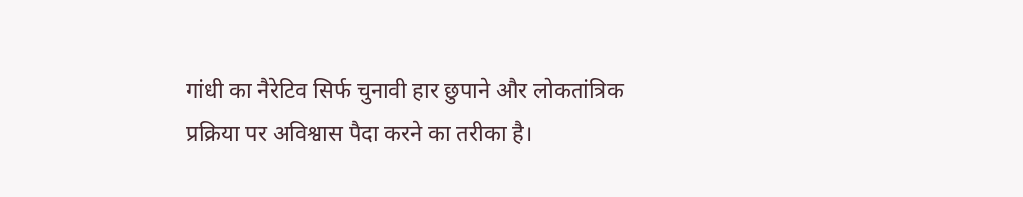गांधी का नैरेटिव सिर्फ चुनावी हार छुपाने और लोकतांत्रिक प्रक्रिया पर अविश्वास पैदा करने का तरीका है।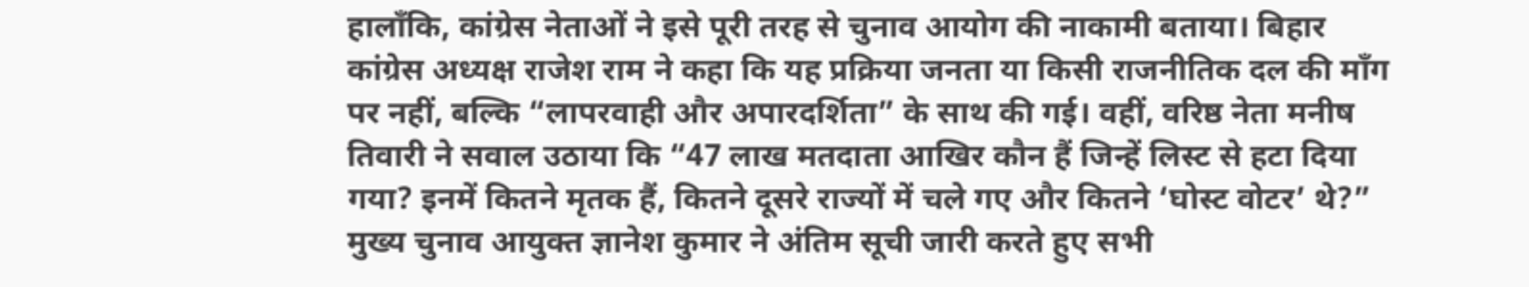हालाँकि, कांग्रेस नेताओं ने इसे पूरी तरह से चुनाव आयोग की नाकामी बताया। बिहार कांग्रेस अध्यक्ष राजेश राम ने कहा कि यह प्रक्रिया जनता या किसी राजनीतिक दल की माँग पर नहीं, बल्कि “लापरवाही और अपारदर्शिता” के साथ की गई। वहीं, वरिष्ठ नेता मनीष तिवारी ने सवाल उठाया कि “47 लाख मतदाता आखिर कौन हैं जिन्हें लिस्ट से हटा दिया गया? इनमें कितने मृतक हैं, कितने दूसरे राज्यों में चले गए और कितने ‘घोस्ट वोटर’ थे?”
मुख्य चुनाव आयुक्त ज्ञानेश कुमार ने अंतिम सूची जारी करते हुए सभी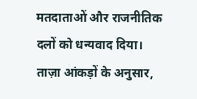मतदाताओं और राजनीतिक दलों को धन्यवाद दिया। ताज़ा आंकड़ों के अनुसार,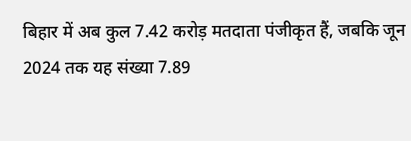बिहार में अब कुल 7.42 करोड़ मतदाता पंजीकृत हैं, जबकि जून 2024 तक यह संख्या 7.89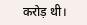करोड़ थी।